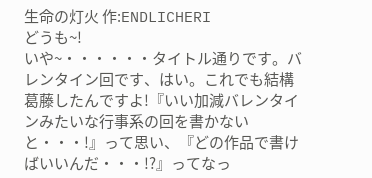生命の灯火 作:ENDLICHERI
どうも~!
いや~・・・・・・タイトル通りです。バレンタイン回です、はい。これでも結構葛藤したんですよ!『いい加減バレンタインみたいな行事系の回を書かないと・・・!』って思い、『どの作品で書けばいいんだ・・・!?』ってなっ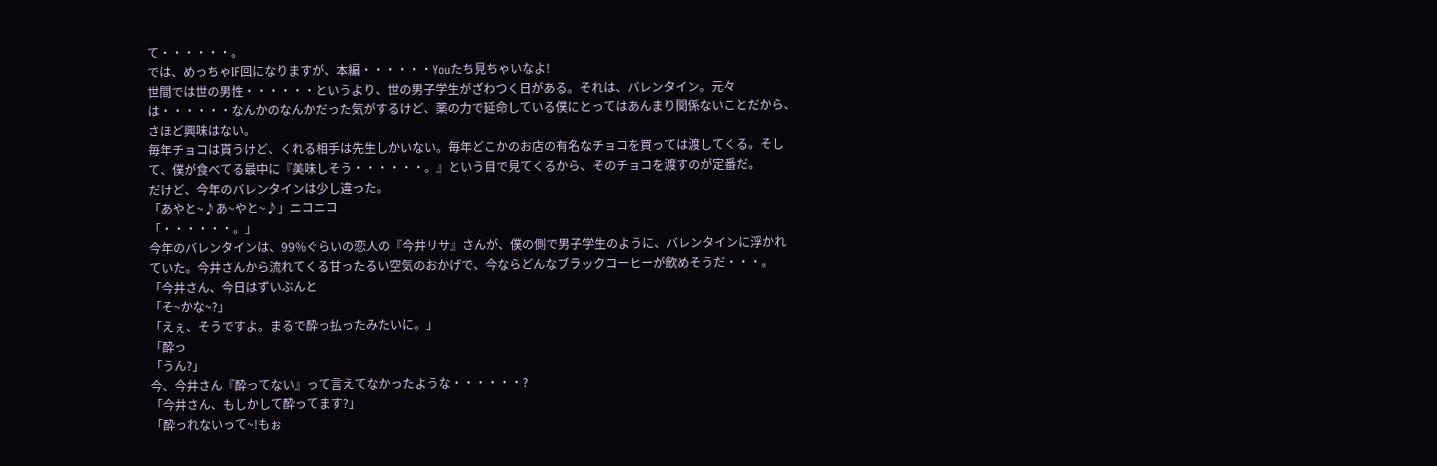て・・・・・・。
では、めっちゃIF回になりますが、本編・・・・・・Youたち見ちゃいなよ!
世間では世の男性・・・・・・というより、世の男子学生がざわつく日がある。それは、バレンタイン。元々は・・・・・・なんかのなんかだった気がするけど、薬の力で延命している僕にとってはあんまり関係ないことだから、さほど興味はない。
毎年チョコは貰うけど、くれる相手は先生しかいない。毎年どこかのお店の有名なチョコを買っては渡してくる。そして、僕が食べてる最中に『美味しそう・・・・・・。』という目で見てくるから、そのチョコを渡すのが定番だ。
だけど、今年のバレンタインは少し違った。
「あやと~♪あ~やと~♪」ニコニコ
「・・・・・・。」
今年のバレンタインは、99%ぐらいの恋人の『今井リサ』さんが、僕の側で男子学生のように、バレンタインに浮かれていた。今井さんから流れてくる甘ったるい空気のおかげで、今ならどんなブラックコーヒーが飲めそうだ・・・。
「今井さん、今日はずいぶんと
「そ~かな~?」
「えぇ、そうですよ。まるで酔っ払ったみたいに。」
「酔っ
「うん?」
今、今井さん『酔ってない』って言えてなかったような・・・・・・?
「今井さん、もしかして酔ってます?」
「酔っれないって~!もぉ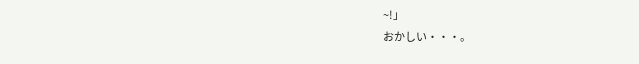~!」
おかしい・・・。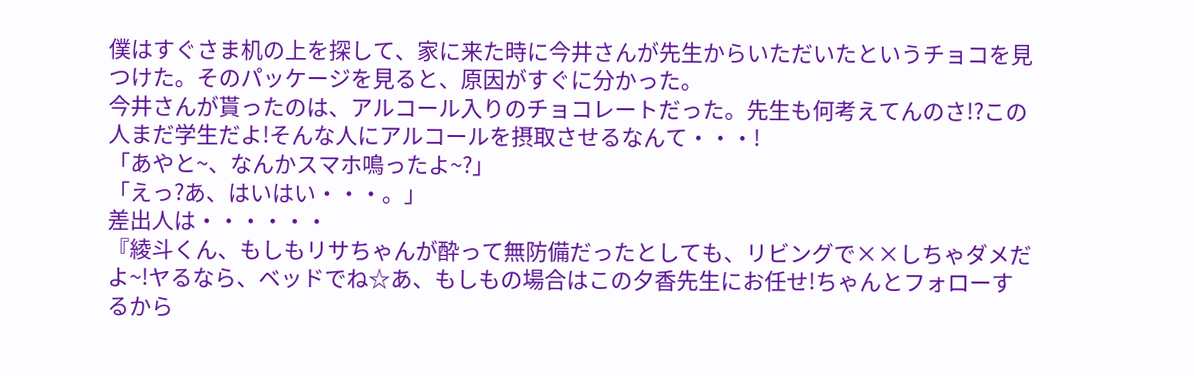僕はすぐさま机の上を探して、家に来た時に今井さんが先生からいただいたというチョコを見つけた。そのパッケージを見ると、原因がすぐに分かった。
今井さんが貰ったのは、アルコール入りのチョコレートだった。先生も何考えてんのさ!?この人まだ学生だよ!そんな人にアルコールを摂取させるなんて・・・!
「あやと~、なんかスマホ鳴ったよ~?」
「えっ?あ、はいはい・・・。」
差出人は・・・・・・
『綾斗くん、もしもリサちゃんが酔って無防備だったとしても、リビングで××しちゃダメだよ~!ヤるなら、ベッドでね☆あ、もしもの場合はこの夕香先生にお任せ!ちゃんとフォローするから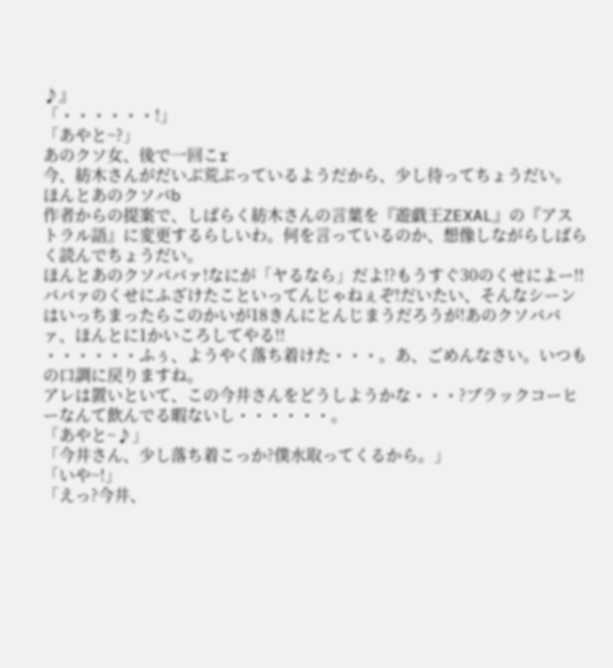♪』
「・・・・・・!」
「あやと~?」
あのクソ女、後で一回こr
今、紡木さんがだいぶ荒ぶっているようだから、少し待ってちょうだい。
ほんとあのクソバb
作者からの提案で、しばらく紡木さんの言葉を『遊戯王ZEXAL』の『アストラル語』に変更するらしいわ。何を言っているのか、想像しながらしばらく読んでちょうだい。
ほんとあのクソババァ!なにが「ヤるなら」だよ!?もうすぐ30のくせによー!!ババァのくせにふざけたこといってんじゃねぇぞ!だいたい、そんなシーンはいっちまったらこのかいが18きんにとんじまうだろうが!あのクソババァ、ほんとに1かいころしてやる!!
・・・・・・ふぅ、ようやく落ち着けた・・・。あ、ごめんなさい。いつもの口調に戻りますね。
アレは置いといて、この今井さんをどうしようかな・・・?ブラックコーヒーなんて飲んでる暇ないし・・・・・・。
「あやと~♪」
「今井さん、少し落ち着こっか?僕水取ってくるから。」
「いや~!」
「えっ?今井、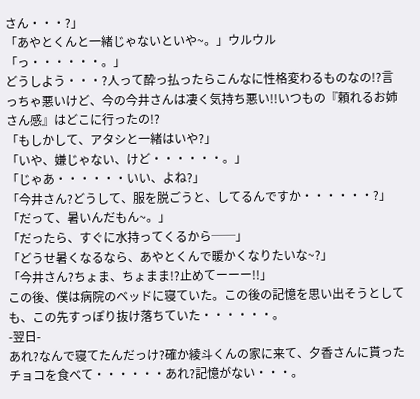さん・・・?」
「あやとくんと一緒じゃないといや~。」ウルウル
「っ・・・・・・。」
どうしよう・・・?人って酔っ払ったらこんなに性格変わるものなの!?言っちゃ悪いけど、今の今井さんは凄く気持ち悪い!!いつもの『頼れるお姉さん感』はどこに行ったの!?
「もしかして、アタシと一緒はいや?」
「いや、嫌じゃない、けど・・・・・・。」
「じゃあ・・・・・・いい、よね?」
「今井さん?どうして、服を脱ごうと、してるんですか・・・・・・?」
「だって、暑いんだもん~。」
「だったら、すぐに水持ってくるから──」
「どうせ暑くなるなら、あやとくんで暖かくなりたいな~?」
「今井さん?ちょま、ちょまま!?止めてーーー!!」
この後、僕は病院のベッドに寝ていた。この後の記憶を思い出そうとしても、この先すっぽり抜け落ちていた・・・・・・。
-翌日-
あれ?なんで寝てたんだっけ?確か綾斗くんの家に来て、夕香さんに貰ったチョコを食べて・・・・・・あれ?記憶がない・・・。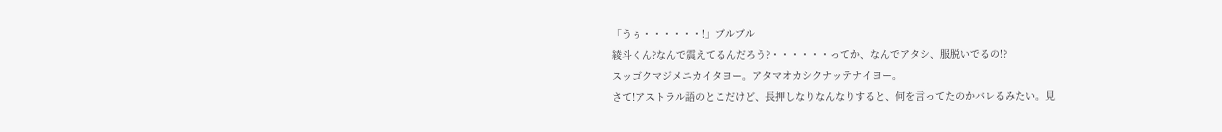「うぅ・・・・・・!」ブルブル
綾斗くん?なんで震えてるんだろう?・・・・・・ってか、なんでアタシ、服脱いでるの!?
スッゴクマジメニカイタヨー。アタマオカシクナッテナイヨー。
さて!アストラル語のとこだけど、長押しなりなんなりすると、何を言ってたのかバレるみたい。見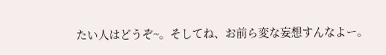たい人はどうぞ~。そしてね、お前ら変な妄想すんなよー。